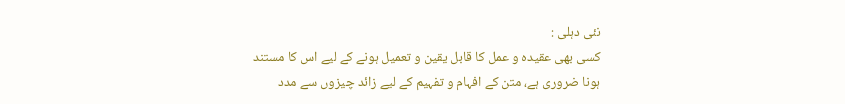نئی دہلی :
کسی بھی عقیدہ و عمل کا قابل یقین و تعمیل ہونے کے لیے اس کا مستند ہونا ضروری ہے، متن کے افہام و تفہیم کے لیے زائد چیزوں سے مدد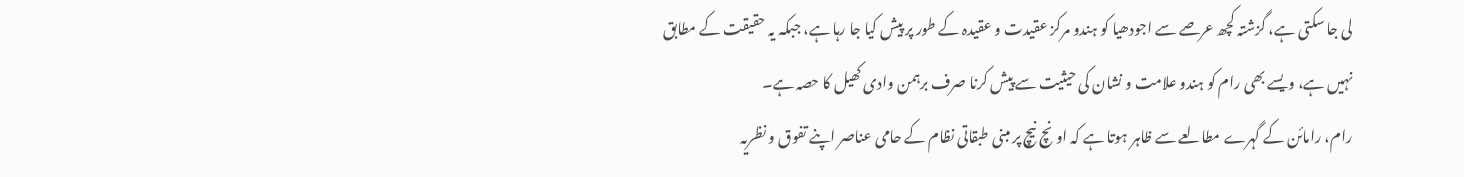لی جا سکتی ہے، گزشتہ کچھ عرصے سے اجودھیا کو ہندو مرکز عقیدت و عقیدہ کے طور پر پیش کیا جا رہا ہے، جبکہ یہ حقیقت کے مطابق نہیں ہے، ویسے بھی رام کو ہندو علامت و نشان کی حیثیت سے پیش کرنا صرف برہمن وادی کھیل کا حصہ ہے۔
رام، رامائن کے گہرے مطالعے سے ظاہر ہوتا ہے کہ اونچ نیچ پر مبنی طبقاتی نظام کے حامی عناصر اپنے تفوق و نظریہ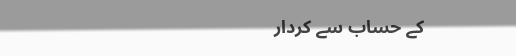کے حساب سے کردار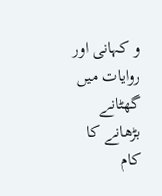و کہانی اور روایات میں گھٹانے بڑھانے کا کام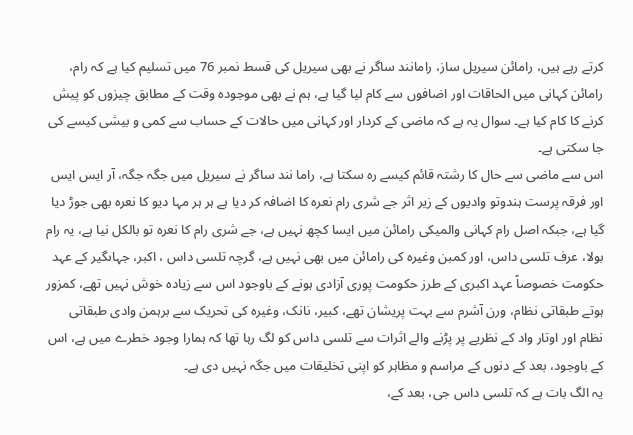کرتے رہے ہیں، رامائن سیریل ساز، رامانند ساگر نے بھی سیریل کی قسط نمبر 76 میں تسلیم کیا ہے کہ رام، رامائن کہانی میں الحاقات اور اضافوں سے کام لیا گیا ہے، ہم نے بھی موجودہ وقت کے مطابق چیزوں کو پیش کرنے کا کام کیا ہے۔ سوال یہ ہے کہ ماضی کے کردار اور کہانی میں حالات کے حساب سے کمی و بیشی کیسے کی جا سکتی ہے۔
اس سے ماضی سے حال کا رشتہ قائم کیسے رہ سکتا ہے، راما نند ساگر نے سیریل میں جگہ جگہ، آر ایس ایس اور فرقہ پرست ہندوتو وادیوں کے زیر اثر جے شری رام نعرہ کا اضافہ کر دیا ہے ہر ہر مہا دیو کا نعرہ بھی جوڑ دیا گیا ہے، جبکہ اصل رام کہانی والمیکی رامائن میں ایسا کچھ نہیں ہے، جے شری رام کا نعرہ تو بالکل نیا ہے، یہ رام بولا، عرف تلسی داس، اور کمبن وغیرہ کی رامائن میں بھی نہیں ہے، گرچہ تلسی داس ، اکبر، جہاںگیر کے عہد حکومت خصوصاً عہد اکبری کے طرز حکومت پوری آزادی ہونے کے باوجود اس سے زیادہ خوش نہیں تھے، کمزور ہوتے طبقاتی نظام، ورن آشرم سے بہت پریشان تھے، کبیر، نانک، وغیرہ کی تحریک سے برہمن وادی طبقاتی نظام اور اوتار واد کے نظریے پر پڑنے والے اثرات سے تلسی داس کو لگ رہا تھا کہ ہمارا وجود خطرے میں ہے، اس کے باوجود، بعد کے دنوں کے مراسم و مظاہر کو اپنی تخلیقات میں جگہ نہیں دی ہے۔
یہ الگ بات ہے کہ تلسی داس جی، بعد کے،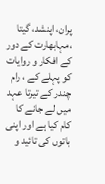پران، اپنشد، گیتا ،مہابھارت کے دور کے افکار و روایات کو پہلے کے ، رام چندر کے تیرتا عہد میں لے جانے کا کام کیا ہے اور اپنی باتوں کی تائید و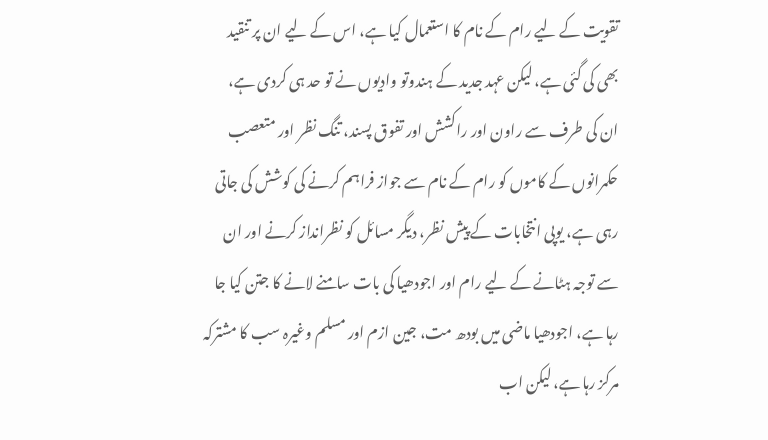تقویت کے لیے رام کے نام کا استعمال کیا ہے، اس کے لیے ان پر تنقید بھی کی گئی ہے، لیکن عہد جدید کے ہندوتو وادیوں نے تو حد ہی کردی ہے، ان کی طرف سے راون اور راکشش اور تفوق پسند، تنگ نظر اور متعصب حکمرانوں کے کاموں کو رام کے نام سے جواز فراہم کرنے کی کوشش کی جاتی رہی ہے، یوپی انتخابات کے پیش نظر، دیگر مسائل کو نظرانداز کرنے اور ان سے توجہ ہٹانے کے لیے رام اور اجودھیا کی بات سامنے لانے کا جتن کیا جا رہا ہے، اجودھیا ماضی میں بودھ مت، جین ازم اور مسلم وغیرہ سب کا مشترکہ مرکز رہا ہے، لیکن اب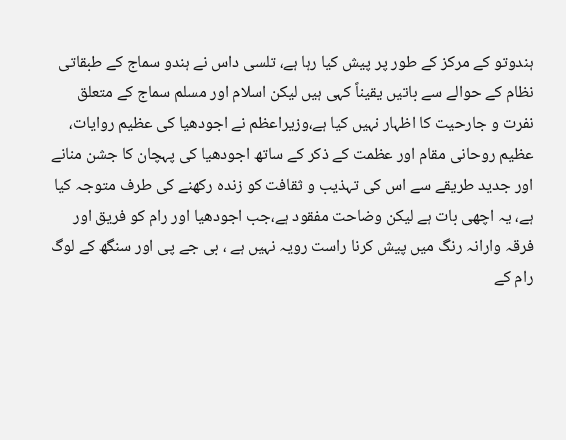ہندوتو کے مرکز کے طور پر پیش کیا رہا ہے، تلسی داس نے ہندو سماج کے طبقاتی نظام کے حوالے سے باتیں یقیناً کہی ہیں لیکن اسلام اور مسلم سماج کے متعلق نفرت و جارحیت کا اظہار نہیں کیا ہے،وزیراعظم نے اجودھیا کی عظیم روایات، عظیم روحانی مقام اور عظمت کے ذکر کے ساتھ اجودھیا کی پہچان کا جشن منانے اور جدید طریقے سے اس کی تہذیب و ثقافت کو زندہ رکھنے کی طرف متوجہ کیا ہے، یہ اچھی بات ہے لیکن وضاحت مفقود ہے،جب اجودھیا اور رام کو فریق اور فرقہ وارانہ رنگ میں پیش کرنا راست رویہ نہیں ہے ، بی جے پی اور سنگھ کے لوگ رام کے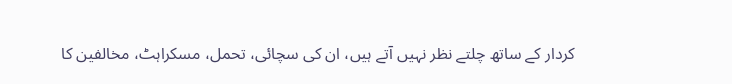کردار کے ساتھ چلتے نظر نہیں آتے ہیں، ان کی سچائی، تحمل، مسکراہٹ، مخالفین کا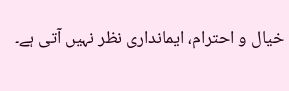خیال و احترام، ایمانداری نظر نہیں آتی ہے۔